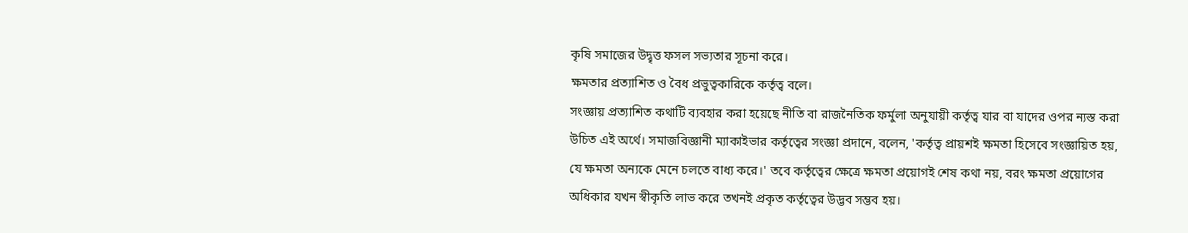কৃষি সমাজের উদ্বৃত্ত ফসল সভ্যতার সূচনা করে।
ক্ষমতার প্রত্যাশিত ও বৈধ প্রভুত্বকারিকে কর্তৃত্ব বলে।
সংজ্ঞায় প্রত্যাশিত কথাটি ব্যবহার করা হয়েছে নীতি বা রাজনৈতিক ফর্মুলা অনুযায়ী কর্তৃত্ব যার বা যাদের ওপর ন্যস্ত করা উচিত এই অর্থে। সমাজবিজ্ঞানী ম্যাকাইভার কর্তৃত্বের সংজ্ঞা প্রদানে, বলেন, 'কর্তৃত্ব প্রায়শই ক্ষমতা হিসেবে সংজ্ঞায়িত হয়, যে ক্ষমতা অন্যকে মেনে চলতে বাধ্য করে।' তবে কর্তৃত্বের ক্ষেত্রে ক্ষমতা প্রয়োগই শেষ কথা নয়, বরং ক্ষমতা প্রয়োগের অধিকার যখন স্বীকৃতি লাভ করে তখনই প্রকৃত কর্তৃত্বের উদ্ভব সম্ভব হয়।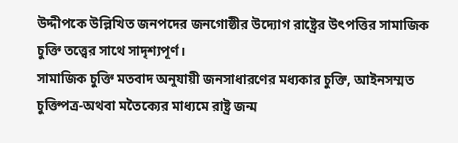উদ্দীপকে উল্লিখিত জনপদের জনগোষ্ঠীর উদ্যোগ রাষ্ট্রের উৎপত্তির সামাজিক চুক্তি তত্ত্বের সাথে সাদৃশ্যপূর্ণ।
সামাজিক চুক্তি মতবাদ অনুযায়ী জনসাধারণের মধ্যকার চুক্তি, আইনসম্মত চুক্তিপত্র-অথবা মতৈক্যের মাধ্যমে রাষ্ট্র জন্ম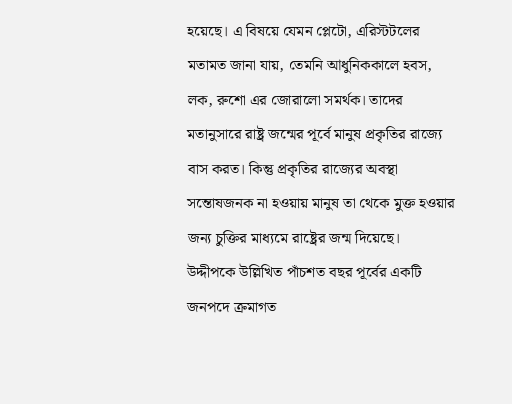হয়েছে। এ বিষয়ে যেমন প্লেটো, এরিস্টটলের মতামত জানা যায়, তেমনি আধুনিককালে হবস, লক, রুশো এর জোরালো সমর্থক। তাদের মতানুসারে রাষ্ট্র জন্মের পূর্বে মানুষ প্রকৃতির রাজ্যে বাস করত। কিন্তু প্রকৃতির রাজ্যের অবস্থা সন্তোষজনক না হওয়ায় মানুষ তা থেকে মুক্ত হওয়ার জন্য চুক্তির মাধ্যমে রাষ্ট্রের জন্ম দিয়েছে।
উদ্দীপকে উল্লিখিত পাঁচশত বছর পূর্বের একটি জনপদে ক্রমাগত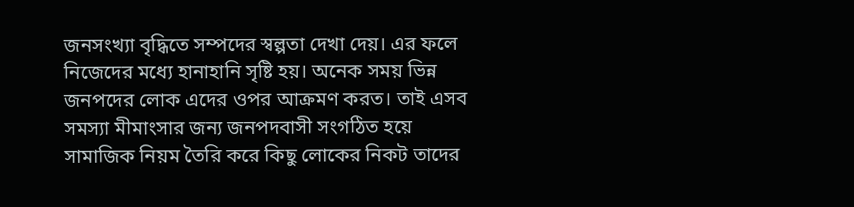জনসংখ্যা বৃদ্ধিতে সম্পদের স্বল্পতা দেখা দেয়। এর ফলে নিজেদের মধ্যে হানাহানি সৃষ্টি হয়। অনেক সময় ভিন্ন জনপদের লোক এদের ওপর আক্রমণ করত। তাই এসব সমস্যা মীমাংসার জন্য জনপদবাসী সংগঠিত হয়ে সামাজিক নিয়ম তৈরি করে কিছু লোকের নিকট তাদের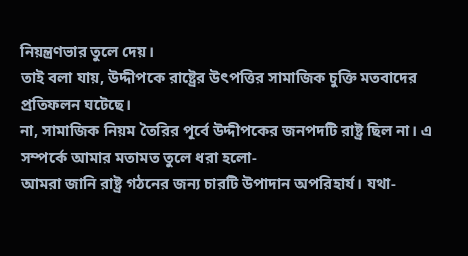নিয়ন্ত্রণভার তুলে দেয়।
তাই বলা যায়, উদ্দীপকে রাষ্ট্রের উৎপত্তির সামাজিক চুক্তি মতবাদের প্রতিফলন ঘটেছে।
না, সামাজিক নিয়ম তৈরির পূর্বে উদ্দীপকের জনপদটি রাষ্ট্র ছিল না। এ সম্পর্কে আমার মতামত তুলে ধরা হলো-
আমরা জানি রাষ্ট্র গঠনের জন্য চারটি উপাদান অপরিহার্য। যথা-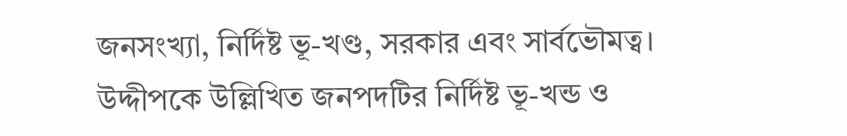জনসংখ্যা, নির্দিষ্ট ভূ-খণ্ড, সরকার এবং সার্বভৌমত্ব।
উদ্দীপকে উল্লিখিত জনপদটির নির্দিষ্ট ভূ-খন্ড ও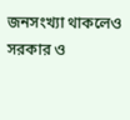জনসংখ্যা থাকলেও সরকার ও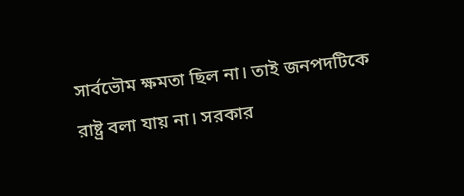সার্বভৌম ক্ষমতা ছিল না। তাই জনপদটিকে রাষ্ট্র বলা যায় না। সরকার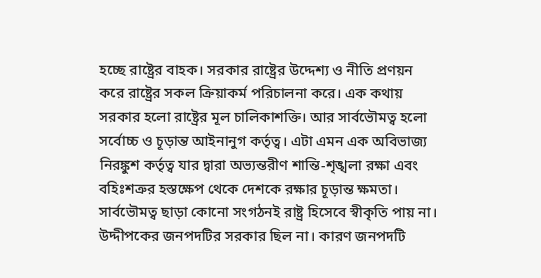হচ্ছে রাষ্ট্রের বাহক। সরকার রাষ্ট্রের উদ্দেশ্য ও নীতি প্রণয়ন করে রাষ্ট্রের সকল ক্রিয়াকর্ম পরিচালনা করে। এক কথায় সরকার হলো রাষ্ট্রের মূল চালিকাশক্তি। আর সার্বভৌমত্ব হলো সর্বোচ্চ ও চূড়ান্ত আইনানুগ কর্তৃত্ব। এটা এমন এক অবিভাজ্য নিরঙ্কুশ কর্তৃত্ব যার দ্বারা অভ্যন্তরীণ শান্তি-শৃঙ্খলা রক্ষা এবং বহিঃশত্রুর হস্তক্ষেপ থেকে দেশকে রক্ষার চূড়ান্ত ক্ষমতা। সার্বভৌমত্ব ছাড়া কোনো সংগঠনই রাষ্ট্র হিসেবে স্বীকৃতি পায় না। উদ্দীপকের জনপদটির সরকার ছিল না। কারণ জনপদটি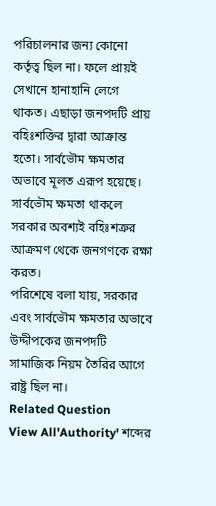পরিচালনার জন্য কোনো কর্তৃত্ব ছিল না। ফলে প্রায়ই সেখানে হানাহানি লেগে থাকত। এছাড়া জনপদটি প্রায় বহিঃশক্তির দ্বারা আক্রান্ত হতো। সার্বভৌম ক্ষমতার অভাবে মূলত এরূপ হয়েছে। সার্বভৌম ক্ষমতা থাকলে সরকার অবশ্যই বহিঃশত্রুর আক্রমণ থেকে জনগণকে রক্ষা করত।
পরিশেষে বলা যায়, সরকার এবং সার্বভৌম ক্ষমতার অভাবে উদ্দীপকের জনপদটি সামাজিক নিয়ম তৈরির আগে রাষ্ট্র ছিল না।
Related Question
View All'Authority' শব্দের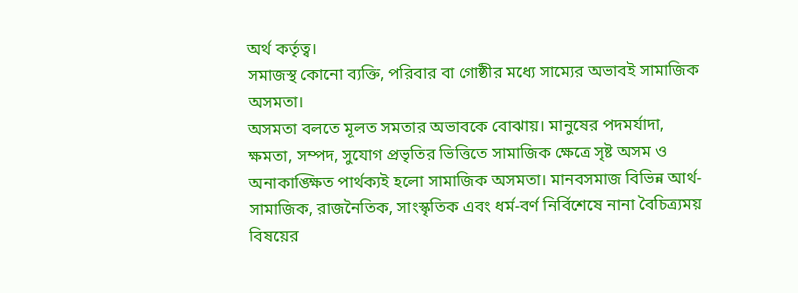অর্থ কর্তৃত্ব।
সমাজস্থ কোনো ব্যক্তি, পরিবার বা গোষ্ঠীর মধ্যে সাম্যের অভাবই সামাজিক অসমতা।
অসমতা বলতে মূলত সমতার অভাবকে বোঝায়। মানুষের পদমর্যাদা, ক্ষমতা, সম্পদ, সুযোগ প্রভৃতির ভিত্তিতে সামাজিক ক্ষেত্রে সৃষ্ট অসম ও অনাকাঙ্ক্ষিত পার্থক্যই হলো সামাজিক অসমতা। মানবসমাজ বিভিন্ন আর্থ-সামাজিক, রাজনৈতিক, সাংস্কৃতিক এবং ধর্ম-বর্ণ নির্বিশেষে নানা বৈচিত্র্যময় বিষয়ের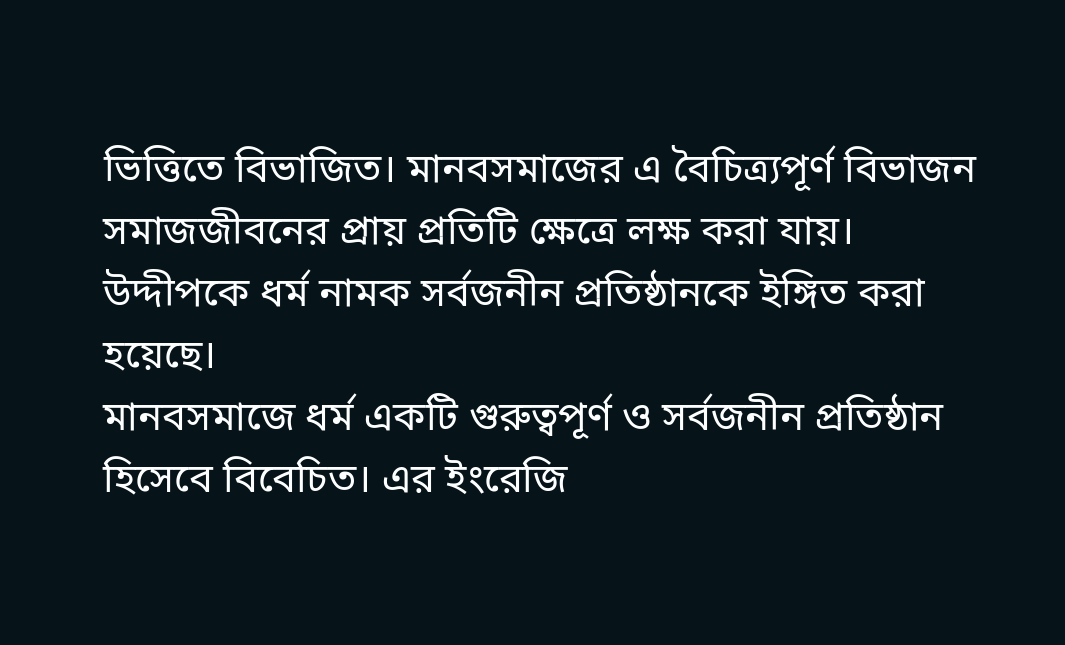ভিত্তিতে বিভাজিত। মানবসমাজের এ বৈচিত্র্যপূর্ণ বিভাজন সমাজজীবনের প্রায় প্রতিটি ক্ষেত্রে লক্ষ করা যায়।
উদ্দীপকে ধর্ম নামক সর্বজনীন প্রতিষ্ঠানকে ইঙ্গিত করা হয়েছে।
মানবসমাজে ধর্ম একটি গুরুত্বপূর্ণ ও সর্বজনীন প্রতিষ্ঠান হিসেবে বিবেচিত। এর ইংরেজি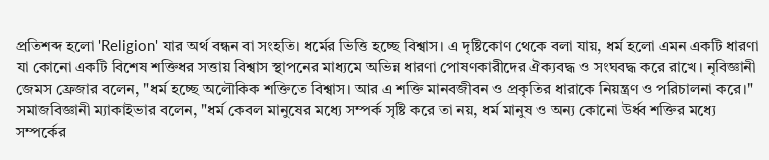প্রতিশব্দ হলো 'Religion' যার অর্থ বন্ধন বা সংহতি। ধর্মের ভিত্তি হচ্ছে বিশ্বাস। এ দৃষ্টিকোণ থেকে বলা যায়, ধর্ম হলো এমন একটি ধারণা যা কোনো একটি বিশেষ শক্তিধর সত্তায় বিশ্বাস স্থাপনের মাধ্যমে অভিন্ন ধারণা পোষণকারীদের ঐক্যবদ্ধ ও সংঘবদ্ধ করে রাখে। নৃবিজ্ঞানী জেমস ফ্রেজার বলেন, "ধর্ম হচ্ছে অলৌকিক শক্তিতে বিশ্বাস। আর এ শক্তি মানবজীবন ও প্রকৃতির ধারাকে নিয়ন্ত্রণ ও পরিচালনা করে।" সমাজবিজ্ঞানী ম্যাকাইভার বলেন, "ধর্ম কেবল মানুষের মধ্যে সম্পর্ক সৃষ্টি করে তা নয়, ধর্ম মানুষ ও অন্য কোনো উর্ধ্ব শক্তির মধ্যে সম্পর্কের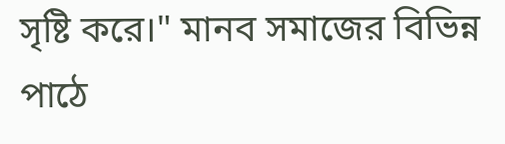সৃষ্টি করে।" মানব সমাজের বিভিন্ন পাঠে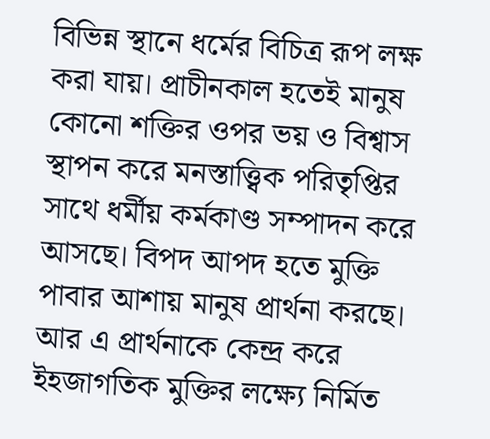বিভিন্ন স্থানে ধর্মের বিচিত্র রূপ লক্ষ করা যায়। প্রাচীনকাল হতেই মানুষ কোনো শক্তির ওপর ভয় ও বিশ্বাস স্থাপন করে মনস্তাত্ত্বিক পরিতৃপ্তির সাথে ধর্মীয় কর্মকাণ্ড সম্পাদন করে আসছে। বিপদ আপদ হতে মুক্তি পাবার আশায় মানুষ প্রার্থনা করছে। আর এ প্রার্থনাকে কেন্দ্র করে ইহজাগতিক মুক্তির লক্ষ্যে নির্মিত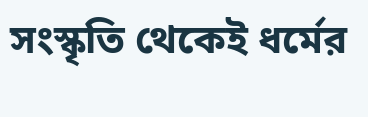সংস্কৃতি থেকেই ধর্মের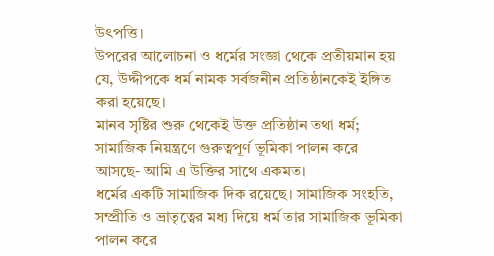উৎপত্তি।
উপরের আলোচনা ও ধর্মের সংজ্ঞা থেকে প্রতীয়মান হয় যে, উদ্দীপকে ধর্ম নামক সর্বজনীন প্রতিষ্ঠানকেই ইঙ্গিত করা হয়েছে।
মানব সৃষ্টির শুরু থেকেই উক্ত প্রতিষ্ঠান তথা ধর্ম; সামাজিক নিয়ন্ত্রণে গুরুত্বপূর্ণ ভূমিকা পালন করে আসছে- আমি এ উক্তির সাথে একমত।
ধর্মের একটি সামাজিক দিক রয়েছে। সামাজিক সংহতি, সম্প্রীতি ও ভ্রাতৃত্বের মধ্য দিয়ে ধর্ম তার সামাজিক ভূমিকা পালন করে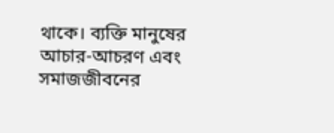থাকে। ব্যক্তি মানুষের আচার-আচরণ এবং সমাজজীবনের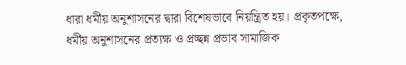ধারা ধর্মীয় অনুশাসনের দ্বারা বিশেষভাবে নিয়ন্ত্রিত হয়। প্রকৃতপক্ষে, ধর্মীয় অনুশাসনের প্রত্যক্ষ ও প্রচ্ছন্ন প্রভাব সামাজিক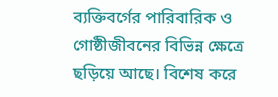ব্যক্তিবর্গের পারিবারিক ও গোষ্ঠীজীবনের বিভিন্ন ক্ষেত্রে ছড়িয়ে আছে। বিশেষ করে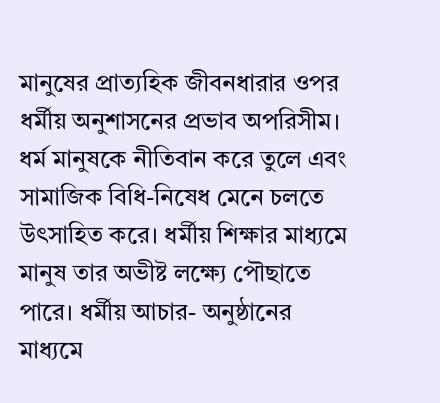মানুষের প্রাত্যহিক জীবনধারার ওপর ধর্মীয় অনুশাসনের প্রভাব অপরিসীম। ধর্ম মানুষকে নীতিবান করে তুলে এবং সামাজিক বিধি-নিষেধ মেনে চলতে উৎসাহিত করে। ধর্মীয় শিক্ষার মাধ্যমে মানুষ তার অভীষ্ট লক্ষ্যে পৌছাতে পারে। ধর্মীয় আচার- অনুষ্ঠানের মাধ্যমে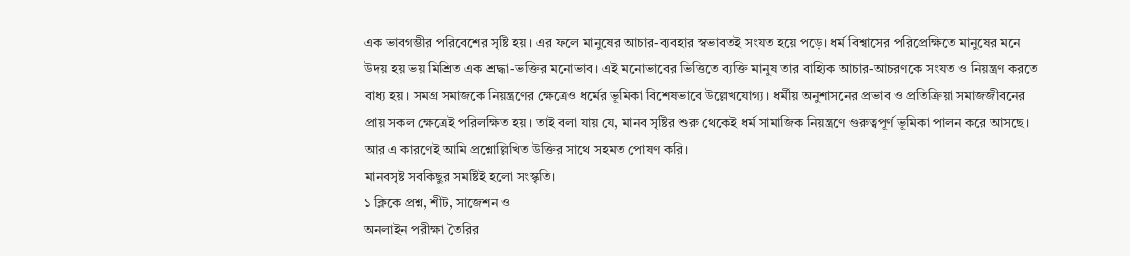এক ভাবগম্ভীর পরিবেশের সৃষ্টি হয়। এর ফলে মানুষের আচার-ব্যবহার স্বভাবতই সংযত হয়ে পড়ে। ধর্ম বিশ্বাসের পরিপ্রেক্ষিতে মানুষের মনে উদয় হয় ভয় মিশ্রিত এক শ্রদ্ধা-ভক্তির মনোভাব। এই মনোভাবের ভিত্তিতে ব্যক্তি মানুষ তার বাহ্যিক আচার-আচরণকে সংযত ও নিয়ন্ত্রণ করতে বাধ্য হয়। সমগ্র সমাজকে নিয়ন্ত্রণের ক্ষেত্রেও ধর্মের ভূমিকা বিশেষভাবে উল্লেখযোগ্য। ধর্মীয় অনুশাসনের প্রভাব ও প্রতিক্রিয়া সমাজজীবনের প্রায় সকল ক্ষেত্রেই পরিলক্ষিত হয়। তাই বলা যায় যে, মানব সৃষ্টির শুরু থেকেই ধর্ম সামাজিক নিয়ন্ত্রণে গুরুত্বপূর্ণ ভূমিকা পালন করে আসছে। আর এ কারণেই আমি প্রশ্নোল্লিখিত উক্তির সাথে সহমত পোষণ করি।
মানবসৃষ্ট সবকিছুর সমষ্টিই হলো সংস্কৃতি।
১ ক্লিকে প্রশ্ন, শীট, সাজেশন ও
অনলাইন পরীক্ষা তৈরির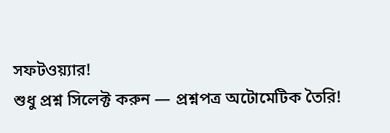সফটওয়্যার!
শুধু প্রশ্ন সিলেক্ট করুন — প্রশ্নপত্র অটোমেটিক তৈরি!